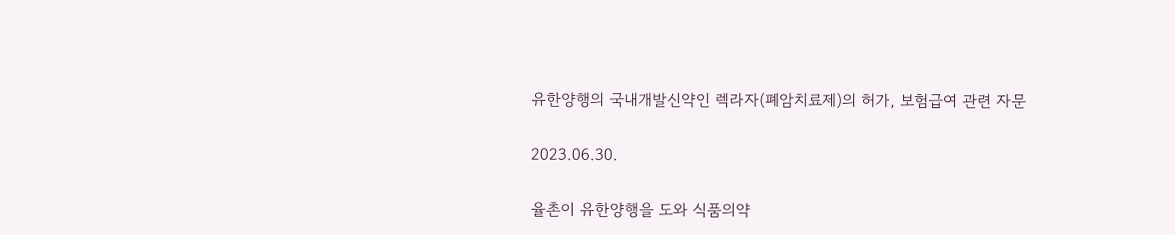유한양행의 국내개발신약인 렉라자(폐암치료제)의 허가, 보험급여 관련 자문

2023.06.30.

율촌이 유한양행을 도와 식품의약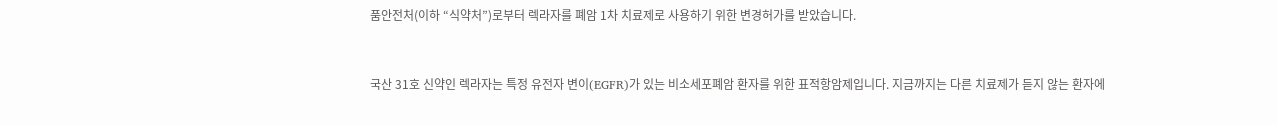품안전처(이하 “식약처”)로부터 렉라자를 폐암 1차 치료제로 사용하기 위한 변경허가를 받았습니다.


국산 31호 신약인 렉라자는 특정 유전자 변이(EGFR)가 있는 비소세포폐암 환자를 위한 표적항암제입니다. 지금까지는 다른 치료제가 듣지 않는 환자에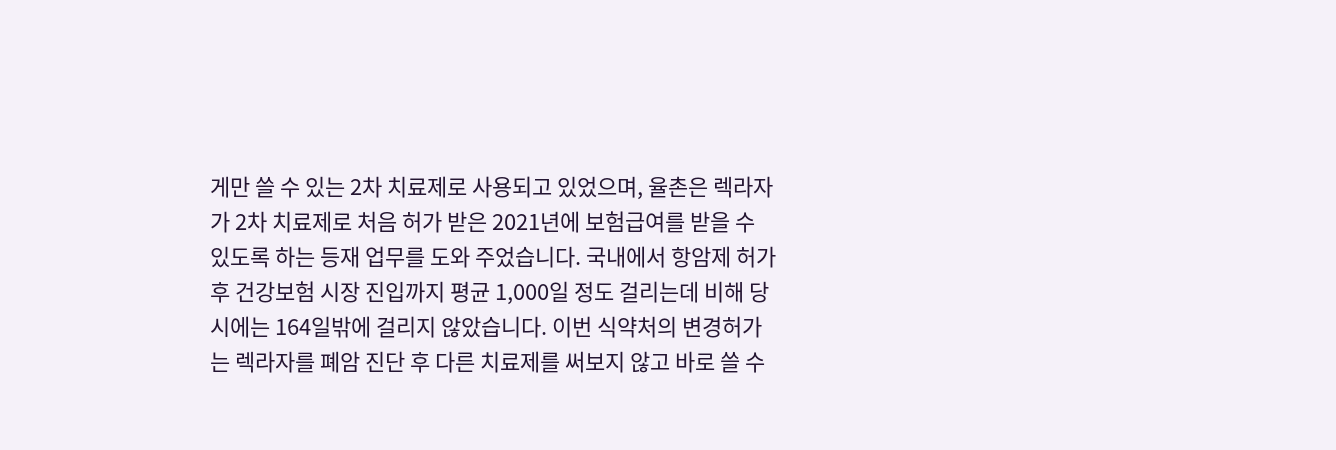게만 쓸 수 있는 2차 치료제로 사용되고 있었으며, 율촌은 렉라자가 2차 치료제로 처음 허가 받은 2021년에 보험급여를 받을 수 있도록 하는 등재 업무를 도와 주었습니다. 국내에서 항암제 허가 후 건강보험 시장 진입까지 평균 1,000일 정도 걸리는데 비해 당시에는 164일밖에 걸리지 않았습니다. 이번 식약처의 변경허가는 렉라자를 폐암 진단 후 다른 치료제를 써보지 않고 바로 쓸 수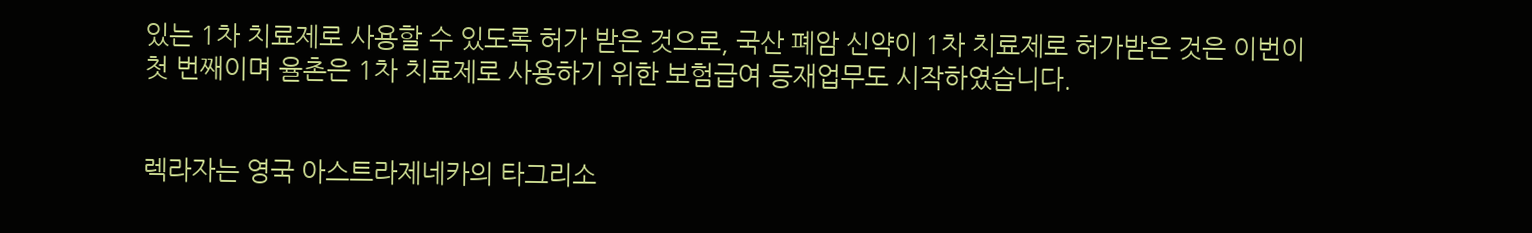있는 1차 치료제로 사용할 수 있도록 허가 받은 것으로, 국산 폐암 신약이 1차 치료제로 허가받은 것은 이번이 첫 번째이며 율촌은 1차 치료제로 사용하기 위한 보험급여 등재업무도 시작하였습니다.


렉라자는 영국 아스트라제네카의 타그리소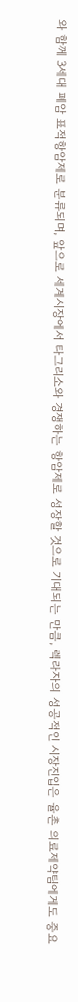와 함께 3세대 폐암 표적항암제로 분류되며, 앞으로 세계시장에서 타그리소와 경쟁하는 항암제로 성장할 것으로 기대되는 만큼, 렉라자의 성공적인 시장진입은 율촌 의료제약팀에게도 중요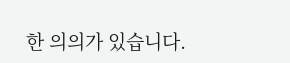한 의의가 있습니다.